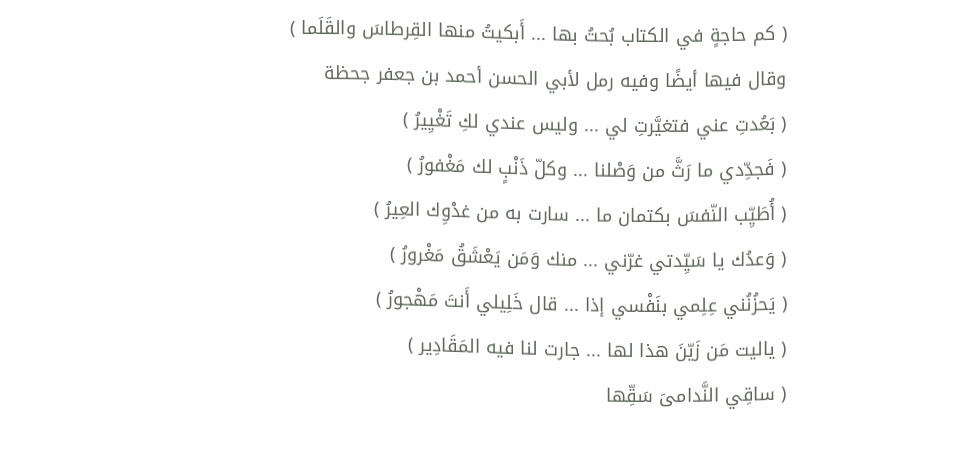( كم حاجةٍ في الكتاب بُحتُ بها ... أَبكيتُ منها القِرطاسَ والقَلَما )
وقال فيها أيضًا وفيه رمل لأبي الحسن أحمد بن جعفر جحظة
( بَعُدتِ عني فتغيَّرتِ لي ... وليس عندي لكِ تَغْيِيرُ )
( فَجدِّدي ما رَثَّ من وَصْلنا ... وكلّ ذَنْبٍ لك مَغْفورُ )
( أُطَيِّب النّفسَ بكتمان ما ... سارت به من غدْوِك العِيرُ )
( وَعدُك يا سَيِّدتي غرّني ... منك وَمَن يَعْشَقُ مَغْرورُ )
( يَحزُنُني عِلِمي بنَفْسي إذا ... قال خَلِيلي أَنتَ مَهْجورُ )
( ياليت مَن زَيّنَ هذا لها ... جارت لنا فيه المَقَادِير )
( ساقِي النَّدامىَ سَقِّها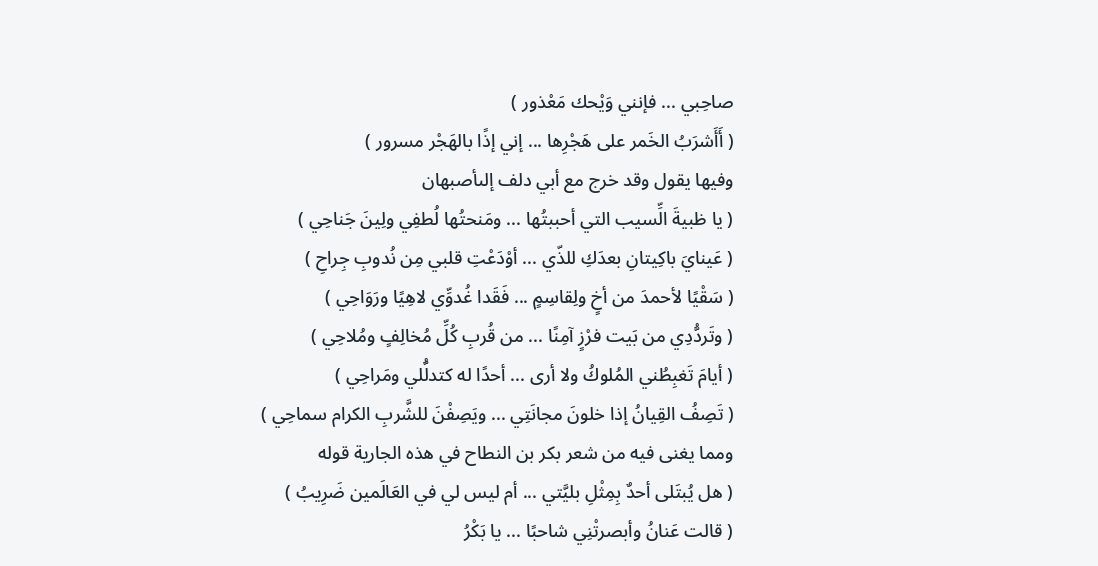صاحِبي ... فإنني وَيْحك مَعْذور )
( أَأَشرَبُ الخَمر على هَجْرِها ... إني إذًا بالهَجْر مسرور )
وفيها يقول وقد خرج مع أبي دلف إلىأصبهان
( يا ظبيةَ الِّسيب التي أحببتُها ... ومَنحتُها لُطفِي ولِينَ جَناحِي )
( عَينايَ باكِيتانِ بعدَكِ للذّي ... أوْدَعْتِ قلبي مِن نُدوبِ جِراحِ )
( سَقْيًا لأحمدَ من أخٍ ولِقاسِمٍ ... فَقَدا غُدوِّي لاهِيًا ورَوَاحِي )
( وتَردُّدِي من بَيت فرْزٍ آمِنًا ... من قُربِ كُلِّ مُخالِفٍ ومُلاحِي )
( أيامَ تَغبِطُني المُلوكُ ولا أرى ... أحدًا له كتدلُّلي ومَراحِي )
( تَصِفُ القِيانُ إذا خلونَ مجانَتِي ... ويَصِفْنَ للشَّربِ الكرام سماحِي )
ومما يغنى فيه من شعر بكر بن النطاح في هذه الجارية قوله
( هل يُبتَلى أحدٌ بِمِثْلِ بليَّتي ... أم ليس لي في العَالَمين ضَرِيبُ )
( قالت عَنانُ وأبصرتْنِي شاحبًا ... يا بَكْرُ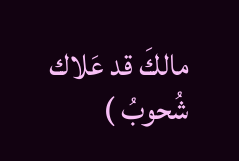مالكَ قد عَلاك شُحوبُ )